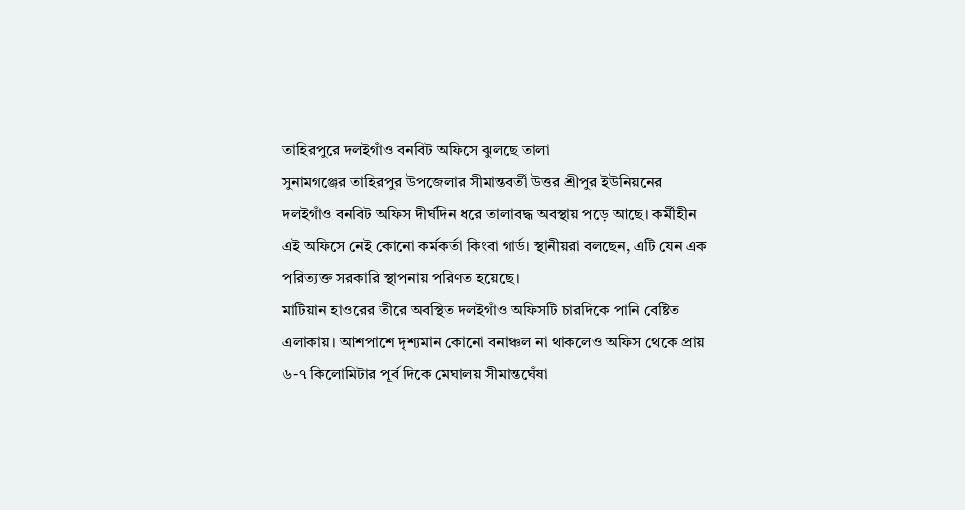তাহিরপুরে দলইগাঁও বনবিট অফিসে ঝুলছে তালা
সুনামগঞ্জের তাহিরপুর উপজেলার সীমান্তবর্তী উত্তর শ্রীপুর ইউনিয়নের দলইগাঁও বনবিট অফিস দীর্ঘদিন ধরে তালাবদ্ধ অবস্থায় পড়ে আছে। কর্মীহীন এই অফিসে নেই কোনো কর্মকর্তা কিংবা গার্ড। স্থানীয়রা বলছেন, এটি যেন এক পরিত্যক্ত সরকারি স্থাপনায় পরিণত হয়েছে।
মাটিয়ান হাওরের তীরে অবস্থিত দলইগাঁও অফিসটি চারদিকে পানি বেষ্টিত এলাকায়। আশপাশে দৃশ্যমান কোনো বনাঞ্চল না থাকলেও অফিস থেকে প্রায় ৬-৭ কিলোমিটার পূর্ব দিকে মেঘালয় সীমান্তঘেঁষা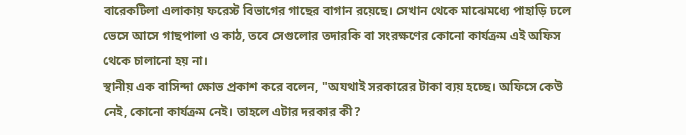বারেকটিলা এলাকায় ফরেস্ট বিভাগের গাছের বাগান রয়েছে। সেখান থেকে মাঝেমধ্যে পাহাড়ি ঢলে ভেসে আসে গাছপালা ও কাঠ, তবে সেগুলোর তদারকি বা সংরক্ষণের কোনো কার্যক্রম এই অফিস থেকে চালানো হয় না।
স্থানীয় এক বাসিন্দা ক্ষোভ প্রকাশ করে বলেন, "অযথাই সরকারের টাকা ব্যয় হচ্ছে। অফিসে কেউ নেই, কোনো কার্যক্রম নেই। তাহলে এটার দরকার কী?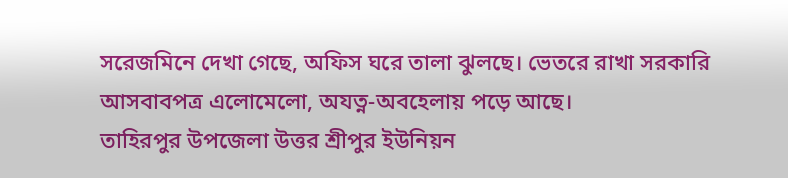সরেজমিনে দেখা গেছে, অফিস ঘরে তালা ঝুলছে। ভেতরে রাখা সরকারি আসবাবপত্র এলোমেলো, অযত্ন-অবহেলায় পড়ে আছে।
তাহিরপুর উপজেলা উত্তর শ্রীপুর ইউনিয়ন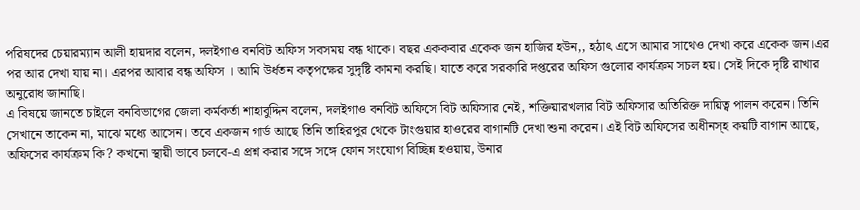পরিষদের চেয়ারম্যান আলী হায়দার বলেন, দলইগাও বনবিট অফিস সবসময় বন্ধ থাকে। বছর এককবার একেক জন হাজির হউন,, হঠাৎ এসে আমার সাথেও দেখা করে একেক জন।এর পর আর দেখা যায় না। এরপর আবার বন্ধ অফিস । আমি উর্ধতন কতৃপক্ষের সুদৃষ্টি কামনা করছি। যাতে করে সরকারি দপ্তরের অফিস গুলোর কার্যক্রম সচল হয়। সেই দিকে দৃষ্টি রাখার অনুরোধ জানাছি।
এ বিষয়ে জানতে চাইলে বনবিভাগের জেলা কর্মকর্তা শাহাবুদ্দিন বলেন, দলইগাও বনবিট অফিসে বিট অফিসার নেই, শক্তিয়ারখলার বিট অফিসার অতিরিক্ত দায়িত্ব পালন করেন। তিনি সেখানে তাকেন না, মাঝে মধ্যে আসেন। তবে একজন গার্ড আছে তিনি তাহিরপুর থেকে টাংগুয়ার হাওরের বাগানটি দেখা শুনা করেন। এই বিট অফিসের অধীনস্হ কয়টি বাগান আছে, অফিসের কার্যক্রম কি? কখনো স্থায়ী ভাবে চলবে-এ প্রশ্ন করার সঙ্গে সঙ্গে ফোন সংযোগ বিচ্ছিন্ন হওয়ায়, উনার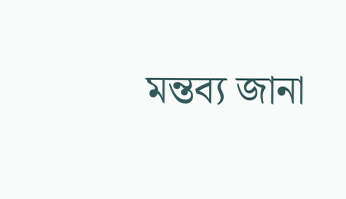মন্তব্য জানা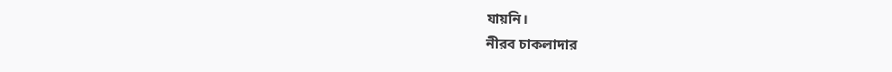যায়নি।
নীরব চাকলাদার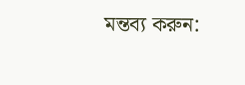মন্তব্য করুন: